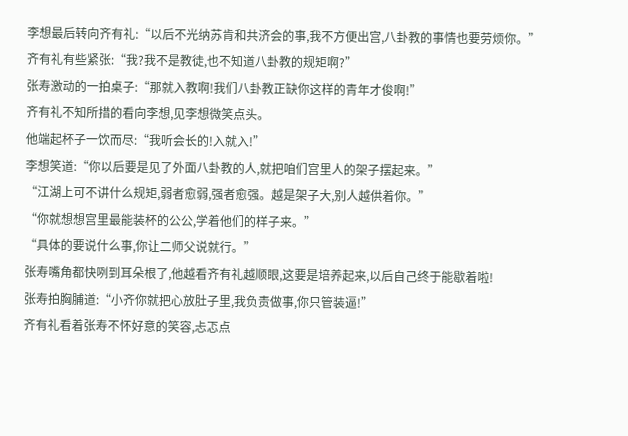李想最后转向齐有礼:“以后不光纳苏肯和共济会的事,我不方便出宫,八卦教的事情也要劳烦你。”
齐有礼有些紧张:“我?我不是教徒,也不知道八卦教的规矩啊?”
张寿激动的一拍桌子:“那就入教啊!我们八卦教正缺你这样的青年才俊啊!”
齐有礼不知所措的看向李想,见李想微笑点头。
他端起杯子一饮而尽:“我听会长的!入就入!”
李想笑道:“你以后要是见了外面八卦教的人,就把咱们宫里人的架子摆起来。”
“江湖上可不讲什么规矩,弱者愈弱,强者愈强。越是架子大,别人越供着你。”
“你就想想宫里最能装杯的公公,学着他们的样子来。”
“具体的要说什么事,你让二师父说就行。”
张寿嘴角都快咧到耳朵根了,他越看齐有礼越顺眼,这要是培养起来,以后自己终于能歇着啦!
张寿拍胸脯道:“小齐你就把心放肚子里,我负责做事,你只管装逼!”
齐有礼看着张寿不怀好意的笑容,忐忑点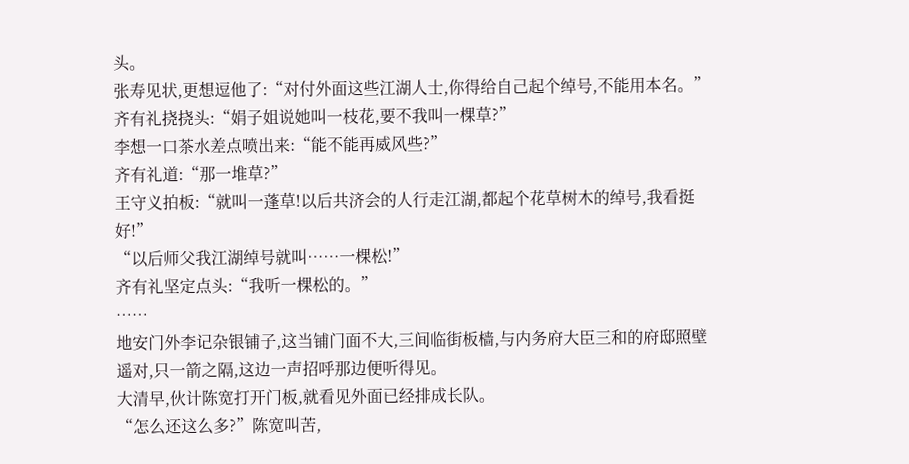头。
张寿见状,更想逗他了:“对付外面这些江湖人士,你得给自己起个绰号,不能用本名。”
齐有礼挠挠头:“娟子姐说她叫一枝花,要不我叫一棵草?”
李想一口茶水差点喷出来:“能不能再威风些?”
齐有礼道:“那一堆草?”
王守义拍板:“就叫一蓬草!以后共济会的人行走江湖,都起个花草树木的绰号,我看挺好!”
“以后师父我江湖绰号就叫……一棵松!”
齐有礼坚定点头:“我听一棵松的。”
……
地安门外李记杂银铺子,这当铺门面不大,三间临街板樯,与内务府大臣三和的府邸照壁遥对,只一箭之隔,这边一声招呼那边便听得见。
大清早,伙计陈宽打开门板,就看见外面已经排成长队。
“怎么还这么多?”陈宽叫苦,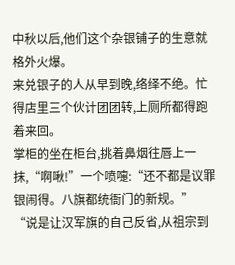中秋以后,他们这个杂银铺子的生意就格外火爆。
来兑银子的人从早到晚,络绎不绝。忙得店里三个伙计团团转,上厕所都得跑着来回。
掌柜的坐在柜台,挑着鼻烟往唇上一抹,“啊啾!”一个喷嚏:“还不都是议罪银闹得。八旗都统衙门的新规。”
“说是让汉军旗的自己反省,从祖宗到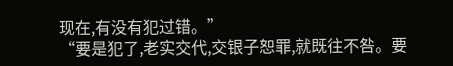现在,有没有犯过错。”
“要是犯了,老实交代,交银子恕罪,就既往不咎。要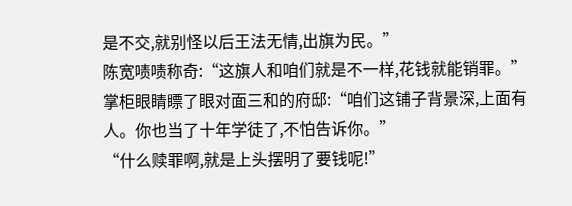是不交,就别怪以后王法无情,出旗为民。”
陈宽啧啧称奇:“这旗人和咱们就是不一样,花钱就能销罪。”
掌柜眼睛瞟了眼对面三和的府邸:“咱们这铺子背景深,上面有人。你也当了十年学徒了,不怕告诉你。”
“什么赎罪啊,就是上头摆明了要钱呢!”